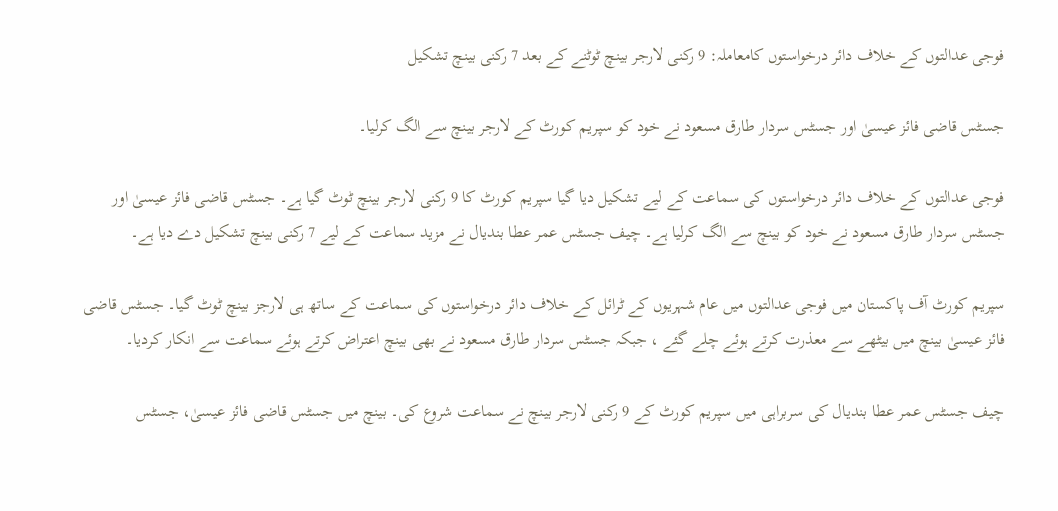فوجی عدالتوں کے خلاف دائر درخواستوں کامعاملہ: 9 رکنی لارجر بینچ ٹوٹنے کے بعد 7 رکنی بینچ تشکیل

جسٹس قاضی فائز عیسیٰ اور جسٹس سردار طارق مسعود نے خود کو سپریم کورٹ کے لارجر بینچ سے الگ کرلیا۔

فوجی عدالتوں کے خلاف دائر درخواستوں کی سماعت کے لیے تشکیل دیا گیا سپریم کورٹ کا 9 رکنی لارجر بینچ ٹوٹ گیا ہے۔ جسٹس قاضی فائز عیسیٰ اور جسٹس سردار طارق مسعود نے خود کو بینچ سے الگ کرلیا ہے۔ چیف جسٹس عمر عطا بندیال نے مزید سماعت کے لیے 7 رکنی بینچ تشکیل دے دیا ہے۔

سپریم کورٹ آف پاکستان میں فوجی عدالتوں میں عام شہریوں کے ٹرائل کے خلاف دائر درخواستوں کی سماعت کے ساتھ ہی لارجز بینچ ٹوٹ گیا۔ جسٹس قاضی فائز عیسیٰ بینچ میں بیٹھے سے معذرت کرتے ہوئے چلے گئے ، جبکہ جسٹس سردار طارق مسعود نے بھی بینچ اعتراض کرتے ہوئے سماعت سے انکار کردیا۔

چیف جسٹس عمر عطا بندیال کی سربراہی میں سپریم کورٹ کے 9 رکنی لارجر بینچ نے سماعت شروع کی۔ بینچ میں جسٹس قاضی فائز عیسیٰ، جسٹس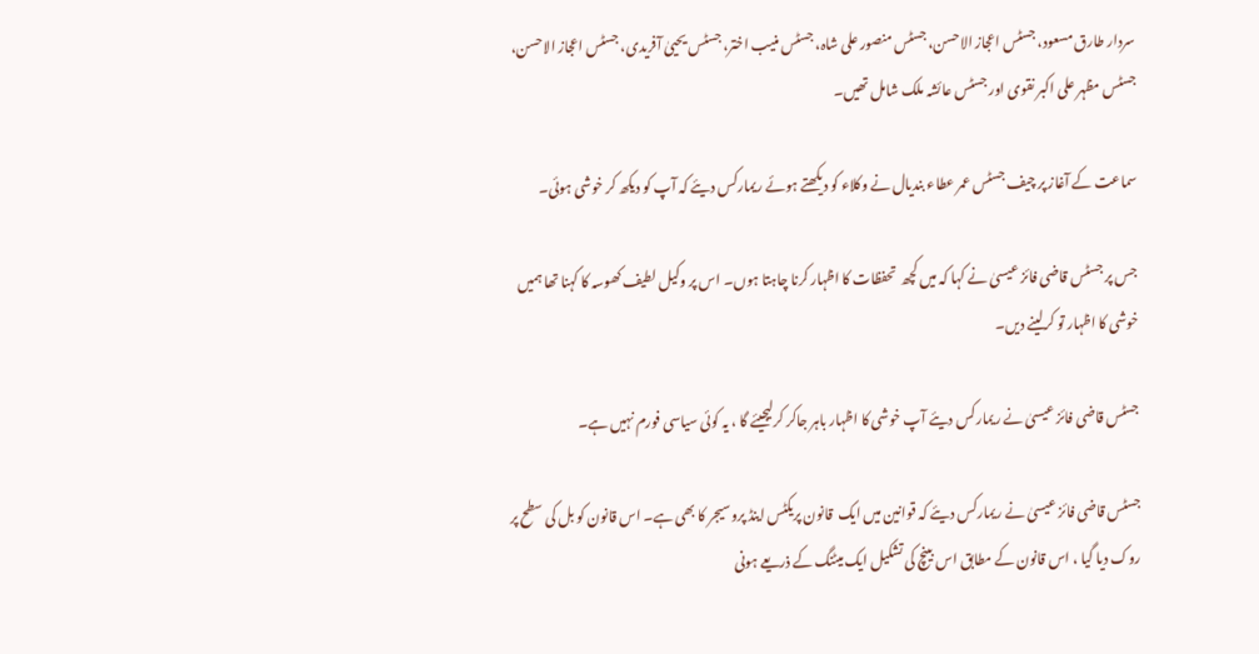سردار طارق مسعود، جسٹس اعجاز الاحسن، جسٹس منصور علی شاہ، جسٹس منیب اختر، جسٹس یحییٰ آفریدی، جسٹس اعجاز الاحسن، جسٹس مظہر علی اکبر نقوی اور جسٹس عائشہ ملک شامل تھیں۔

سماعت کے آغاز پر چیف جسٹس عمر عطاء بندیال نے وکلاء کو دیکھتے ہوئے ریمارکس دیئے کہ آپ کو دیکھ کر خوشی ہوئی۔

جس پر جسٹس قاضی فائز عیسیٰ نے کہا کہ میں کچھ  تحفظات کا اظہار کرنا چاہتا ہوں۔ اس پر وکیل لطیف کھوسہ کا کہنا تھا ہمیں خوشی کا اظہار تو کرلینے دیں۔

جسٹس قاضی فائز عیسیٰ نے ریمارکس دیئے آپ خوشی کا اظہار باہر جاکر کرلیجیئے گا ، یہ کوئی سیاسی فورم نہیں ہے۔

جسٹس قاضی فائز عیسیٰ نے ریمارکس دیئے کہ قوانین میں ایک  قانون پریکٹس اینڈ پروسیجر کا بھی ہے۔ اس قانون کو بل کی سطح پر روک دیا گیا ، اس قانون کے مطابق اس بینچ کی تشکیل ایک میٹنگ کے ذریعے ہونی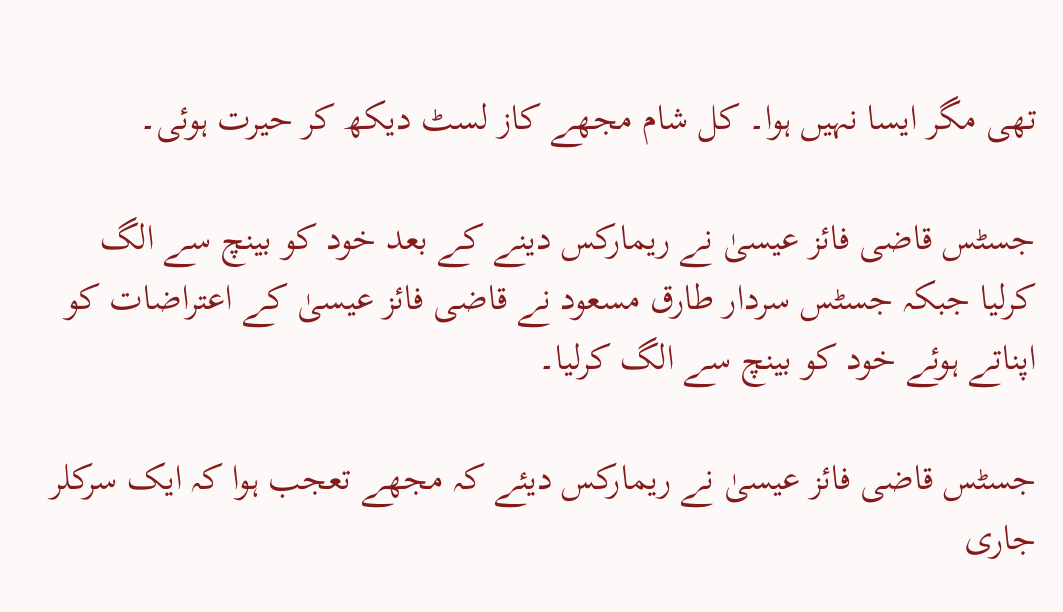تھی مگر ایسا نہیں ہوا۔ کل شام مجھے کاز لسٹ دیکھ کر حیرت ہوئی۔

جسٹس قاضی فائز عیسیٰ نے ریمارکس دینے کے بعد خود کو بینچ سے الگ کرلیا جبکہ جسٹس سردار طارق مسعود نے قاضی فائز عیسیٰ کے اعتراضات کو اپناتے ہوئے خود کو بینچ سے الگ کرلیا۔

جسٹس قاضی فائز عیسیٰ نے ریمارکس دیئے کہ مجھے تعجب ہوا کہ ایک سرکلر جاری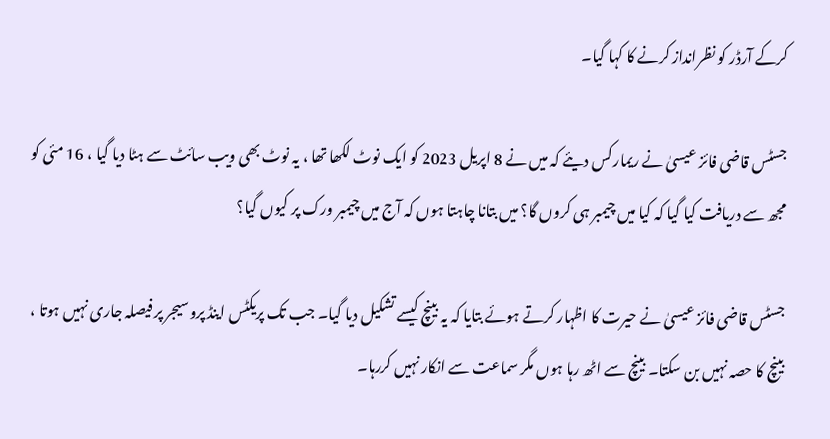کرکے آرڈر کو نظرانداز کرنے کا کہا گیا۔

جسٹس قاضی فائز عیسیٰ نے ریمارکس دیئے کہ میں نے 8 اپریل 2023 کو ایک نوٹ لکھا تھا ، یہ نوٹ بھی ویب سائٹ سے ہٹا دیا گیا ، 16 مئی کو مجھ سے دریافت کیا گیا کہ کیا میں چیمبر ہی کروں گا؟ میں بتانا چاہتا ہوں کہ آج میں چیمبر ورک پر کیوں گیا؟

جسٹس قاضی فائز عیسیٰ نے حیرت کا اظہار کرتے ہوئے بتایا کہ یہ بینچ کیسے تشکیل دیا گیا۔ جب تک پریکٹس اینڈ پروسیجر پر فیصلہ جاری نہیں ہوتا ، بینچ کا حصہ نہیں بن سکتا۔ بینچ سے اٹھ رہا ہوں مگر سماعت سے انکار نہیں کررہا۔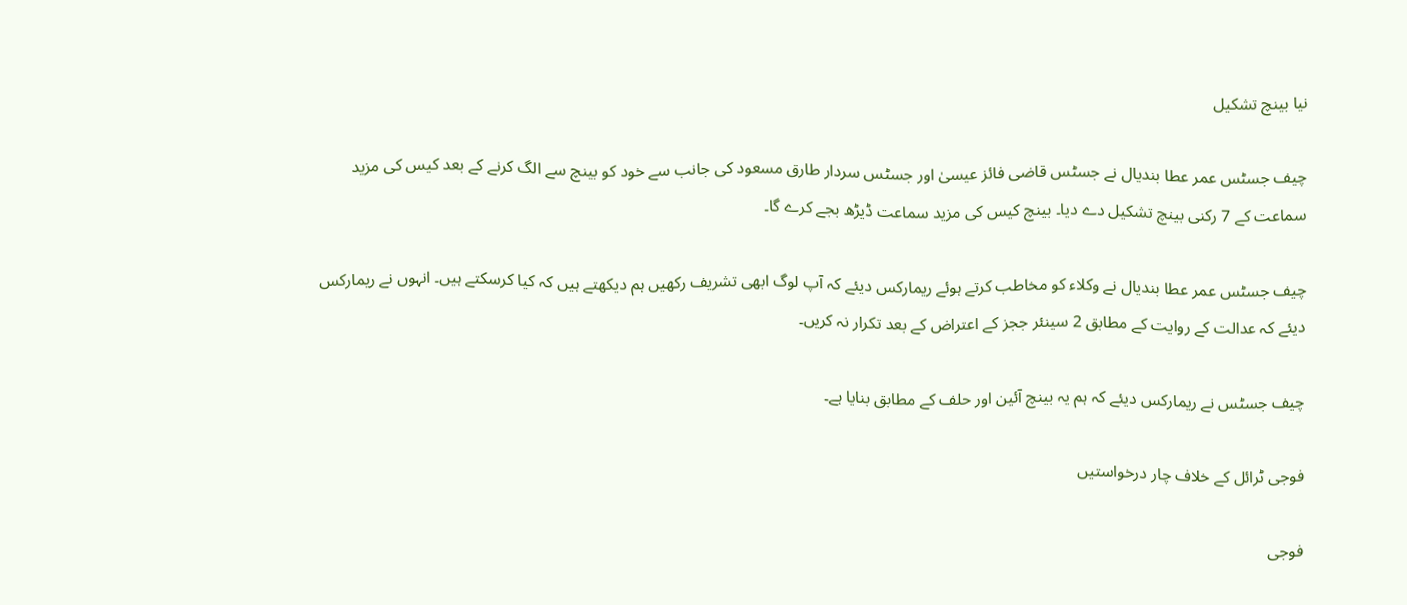نیا بینچ تشکیل

چیف جسٹس عمر عطا بندیال نے جسٹس قاضی فائز عیسیٰ اور جسٹس سردار طارق مسعود کی جانب سے خود کو بینچ سے الگ کرنے کے بعد کیس کی مزید سماعت کے 7 رکنی بینچ تشکیل دے دیا۔ بینچ کیس کی مزید سماعت ڈیڑھ بجے کرے گا۔

چیف جسٹس عمر عطا بندیال نے وکلاء کو مخاطب کرتے ہوئے ریمارکس دیئے کہ آپ لوگ ابھی تشریف رکھیں ہم دیکھتے ہیں کہ کیا کرسکتے ہیں۔ انہوں نے ریمارکس دیئے کہ عدالت کے روایت کے مطابق 2 سینئر ججز کے اعتراض کے بعد تکرار نہ کریں۔

چیف جسٹس نے ریمارکس دیئے کہ ہم یہ بینچ آئین اور حلف کے مطابق بنایا ہے۔

فوجی ٹرائل کے خلاف چار درخواستیں

فوجی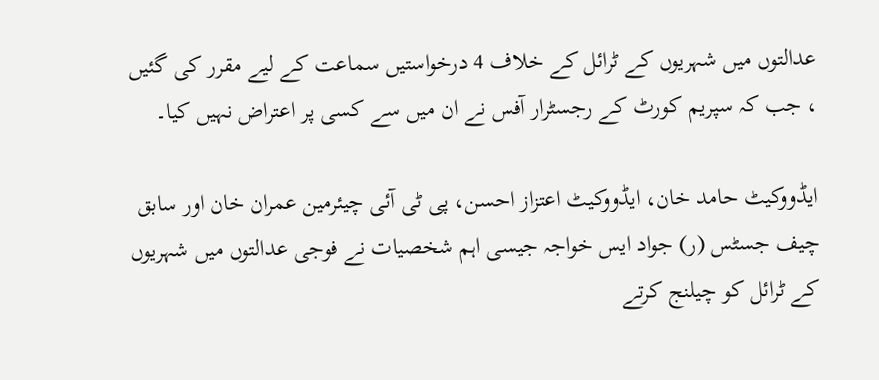عدالتوں میں شہریوں کے ٹرائل کے خلاف 4 درخواستیں سماعت کے لیے مقرر کی گئیں ، جب کہ سپریم کورٹ کے رجسٹرار آفس نے ان میں سے کسی پر اعتراض نہیں کیا۔

ایڈووکیٹ حامد خان، ایڈووکیٹ اعتزاز احسن، پی ٹی آئی چیئرمین عمران خان اور سابق چیف جسٹس (ر) جواد ایس خواجہ جیسی اہم شخصیات نے فوجی عدالتوں میں شہریوں کے ٹرائل کو چیلنج کرتے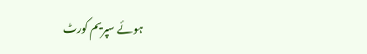ہوئے سپریم کورٹ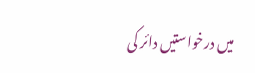میں درخواستیں دائر کی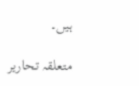ہیں۔

متعلقہ تحاریر